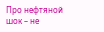Про нефтяной шок – не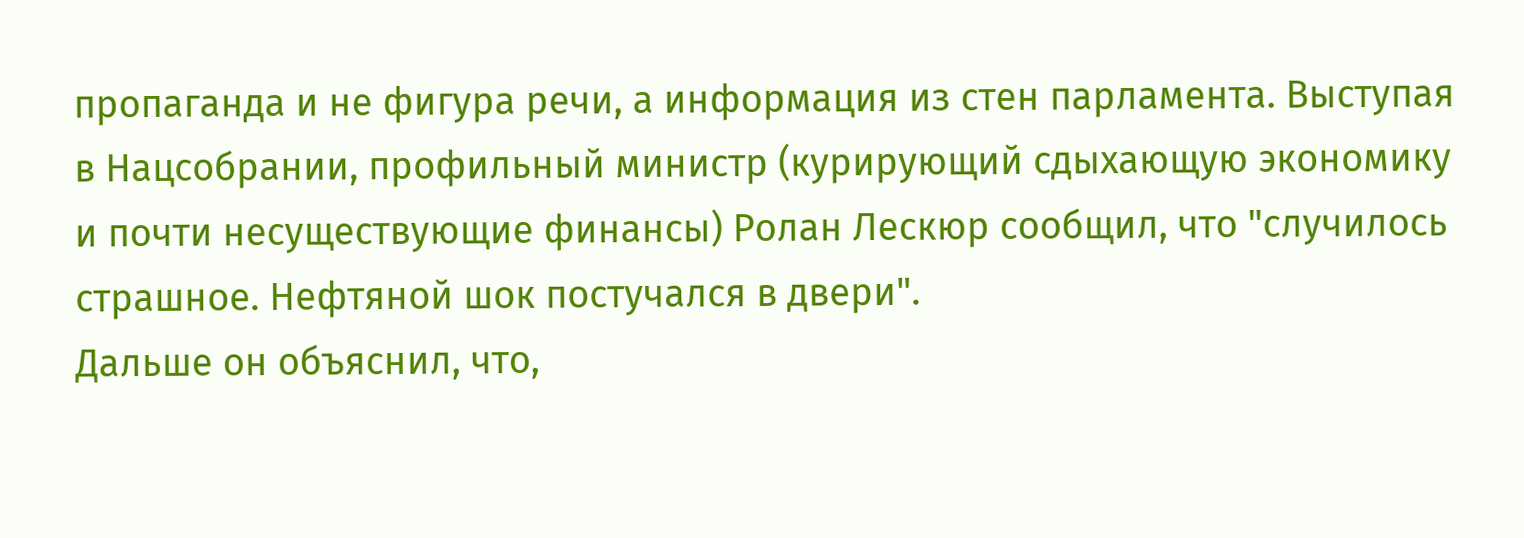пропаганда и не фигура речи, а информация из стен парламента. Выступая в Нацсобрании, профильный министр (курирующий сдыхающую экономику и почти несуществующие финансы) Ролан Лескюр сообщил, что "случилось страшное. Нефтяной шок постучался в двери".
Дальше он объяснил, что,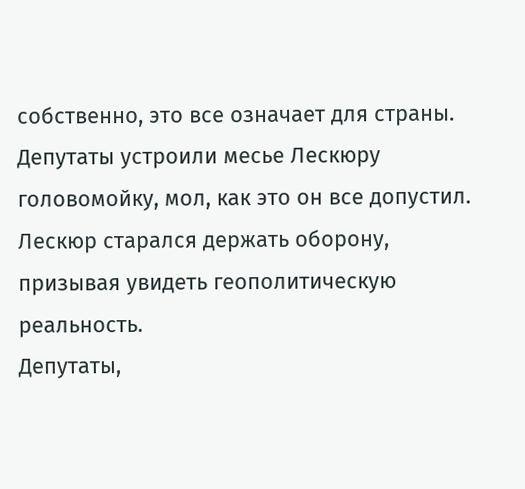собственно, это все означает для страны. Депутаты устроили месье Лескюру головомойку, мол, как это он все допустил. Лескюр старался держать оборону, призывая увидеть геополитическую реальность.
Депутаты,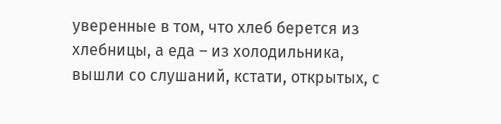уверенные в том, что хлеб берется из хлебницы, а еда – из холодильника, вышли со слушаний, кстати, открытых, с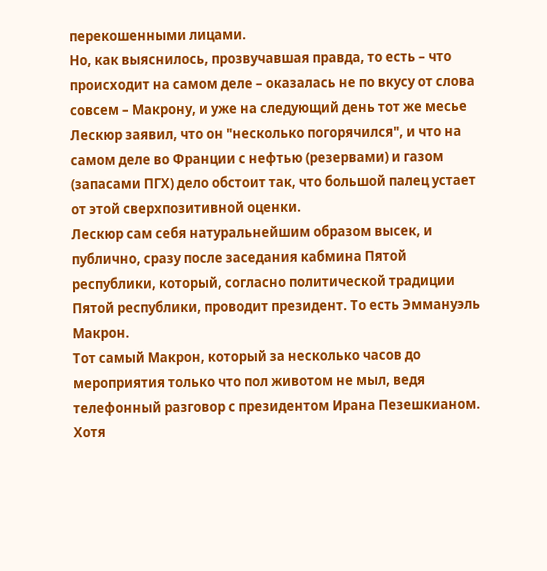перекошенными лицами.
Но, как выяснилось, прозвучавшая правда, то есть – что происходит на самом деле – оказалась не по вкусу от слова совсем – Макрону, и уже на следующий день тот же месье Лескюр заявил, что он "несколько погорячился", и что на самом деле во Франции с нефтью (резервами) и газом (запасами ПГХ) дело обстоит так, что большой палец устает от этой сверхпозитивной оценки.
Лескюр сам себя натуральнейшим образом высек, и публично, сразу после заседания кабмина Пятой республики, который, согласно политической традиции Пятой республики, проводит президент. То есть Эммануэль Макрон.
Тот самый Макрон, который за несколько часов до мероприятия только что пол животом не мыл, ведя телефонный разговор с президентом Ирана Пезешкианом. Хотя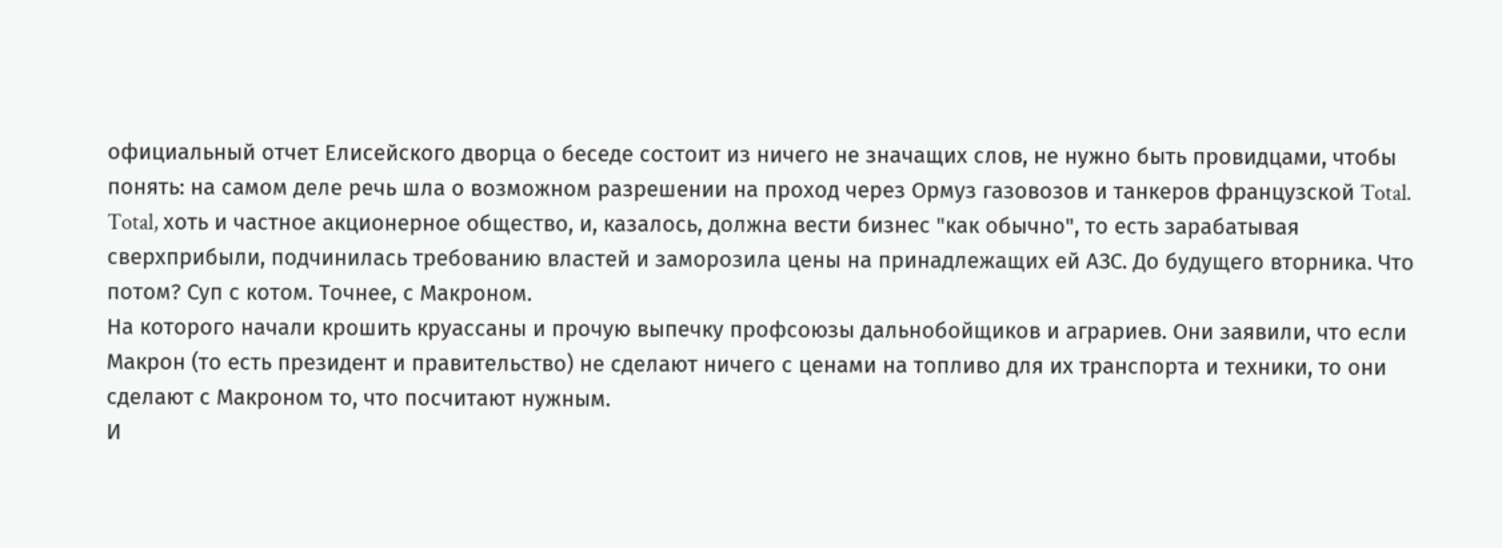официальный отчет Елисейского дворца о беседе состоит из ничего не значащих слов, не нужно быть провидцами, чтобы понять: на самом деле речь шла о возможном разрешении на проход через Ормуз газовозов и танкеров французской Total.
Total, хоть и частное акционерное общество, и, казалось, должна вести бизнес "как обычно", то есть зарабатывая сверхприбыли, подчинилась требованию властей и заморозила цены на принадлежащих ей АЗС. До будущего вторника. Что потом? Суп с котом. Точнее, с Макроном.
На которого начали крошить круассаны и прочую выпечку профсоюзы дальнобойщиков и аграриев. Они заявили, что если Макрон (то есть президент и правительство) не сделают ничего с ценами на топливо для их транспорта и техники, то они сделают с Макроном то, что посчитают нужным.
И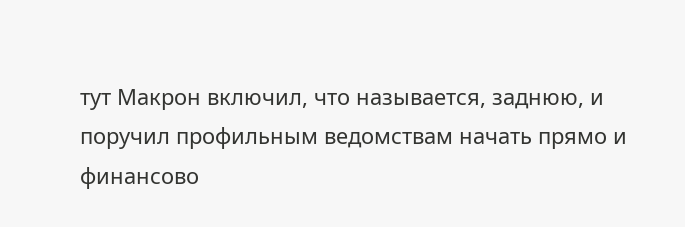тут Макрон включил, что называется, заднюю, и поручил профильным ведомствам начать прямо и финансово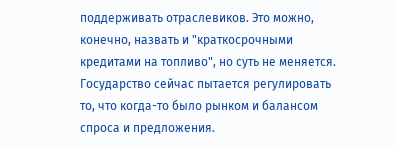поддерживать отраслевиков. Это можно, конечно, назвать и "краткосрочными кредитами на топливо", но суть не меняется. Государство сейчас пытается регулировать то, что когда-то было рынком и балансом спроса и предложения.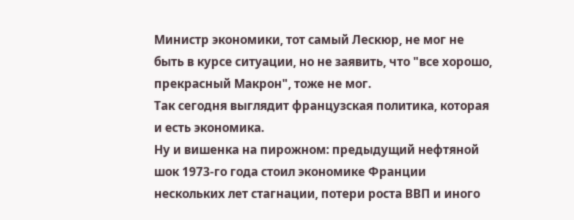Министр экономики, тот самый Лескюр, не мог не быть в курсе ситуации, но не заявить, что "все хорошо, прекрасный Макрон", тоже не мог.
Так сегодня выглядит французская политика, которая и есть экономика.
Ну и вишенка на пирожном: предыдущий нефтяной шок 1973-го года стоил экономике Франции нескольких лет стагнации, потери роста ВВП и иного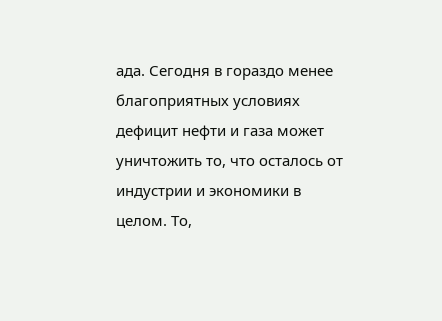ада. Сегодня в гораздо менее благоприятных условиях дефицит нефти и газа может уничтожить то, что осталось от индустрии и экономики в целом. То,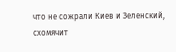что не сожрали Киев и Зеленский, схомячит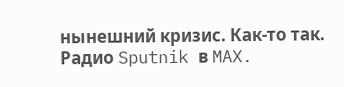нынешний кризис. Как-то так.
Радио Sputnik в MAX.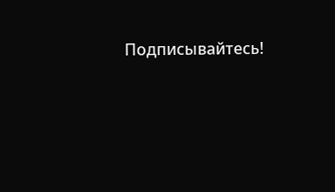Подписывайтесь!